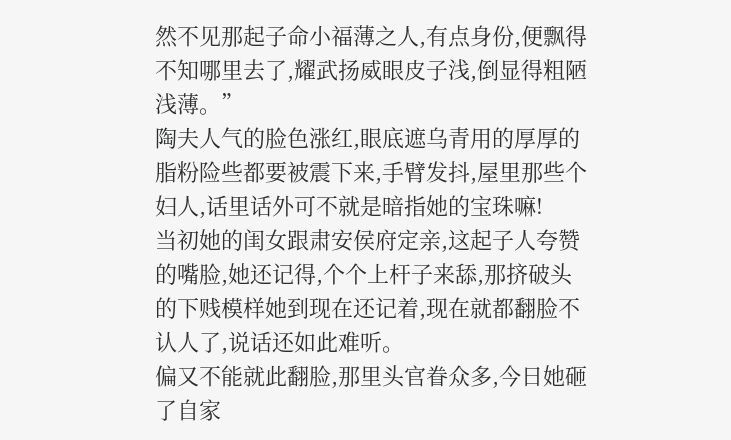然不见那起子命小福薄之人,有点身份,便飘得不知哪里去了,耀武扬威眼皮子浅,倒显得粗陋浅薄。”
陶夫人气的脸色涨红,眼底遮乌青用的厚厚的脂粉险些都要被震下来,手臂发抖,屋里那些个妇人,话里话外可不就是暗指她的宝珠嘛!
当初她的闺女跟肃安侯府定亲,这起子人夸赞的嘴脸,她还记得,个个上杆子来舔,那挤破头的下贱模样她到现在还记着,现在就都翻脸不认人了,说话还如此难听。
偏又不能就此翻脸,那里头官眷众多,今日她砸了自家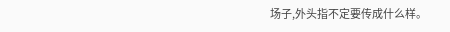场子,外头指不定要传成什么样。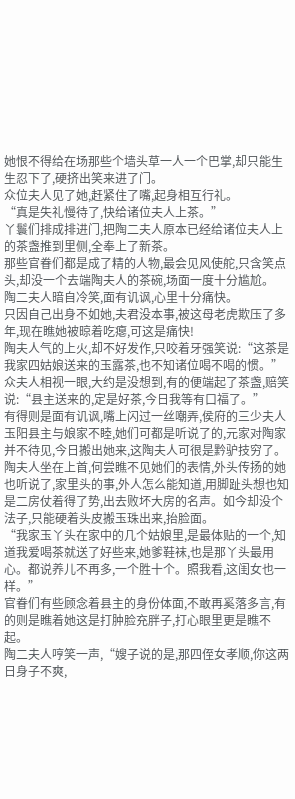她恨不得给在场那些个墙头草一人一个巴掌,却只能生生忍下了,硬挤出笑来进了门。
众位夫人见了她,赶紧住了嘴,起身相互行礼。
“真是失礼慢待了,快给诸位夫人上茶。”
丫鬟们排成排进门,把陶二夫人原本已经给诸位夫人上的茶盏推到里侧,全奉上了新茶。
那些官眷们都是成了精的人物,最会见风使舵,只含笑点头,却没一个去端陶夫人的茶碗,场面一度十分尴尬。
陶二夫人暗自冷笑,面有讥讽,心里十分痛快。
只因自己出身不如她,夫君没本事,被这母老虎欺压了多年,现在瞧她被晾着吃瘪,可这是痛快!
陶夫人气的上火,却不好发作,只咬着牙强笑说:“这茶是我家四姑娘送来的玉露茶,也不知诸位喝不喝的惯。”
众夫人相视一眼,大约是没想到,有的便端起了茶盏,赔笑说:“县主送来的,定是好茶,今日我等有口福了。”
有得则是面有讥讽,嘴上闪过一丝嘲弄,侯府的三少夫人玉阳县主与娘家不睦,她们可都是听说了的,元家对陶家并不待见,今日搬出她来,这陶夫人可很是黔驴技穷了。
陶夫人坐在上首,何尝瞧不见她们的表情,外头传扬的她也听说了,家里头的事,外人怎么能知道,用脚趾头想也知是二房仗着得了势,出去败坏大房的名声。如今却没个法子,只能硬着头皮搬玉珠出来,抬脸面。
“我家玉丫头在家中的几个姑娘里,是最体贴的一个,知道我爱喝茶就送了好些来,她爹鞋袜,也是那丫头最用心。都说养儿不再多,一个胜十个。照我看,这闺女也一样。”
官眷们有些顾念着县主的身份体面,不敢再奚落多言,有的则是瞧着她这是打肿脸充胖子,打心眼里更是瞧不起。
陶二夫人哼笑一声,“嫂子说的是,那四侄女孝顺,你这两日身子不爽,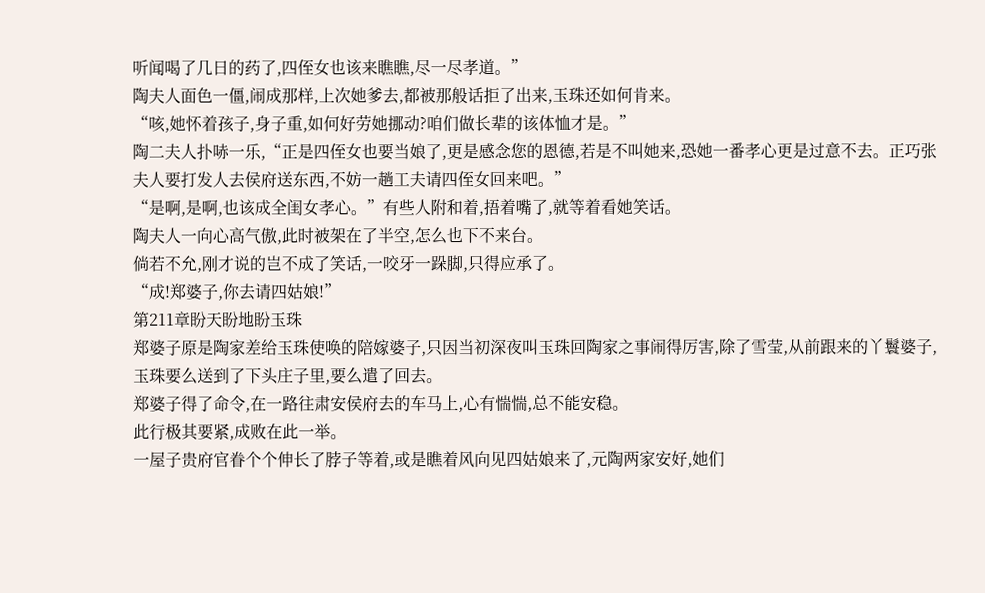听闻喝了几日的药了,四侄女也该来瞧瞧,尽一尽孝道。”
陶夫人面色一僵,闹成那样,上次她爹去,都被那般话拒了出来,玉珠还如何肯来。
“咳,她怀着孩子,身子重,如何好劳她挪动?咱们做长辈的该体恤才是。”
陶二夫人扑哧一乐,“正是四侄女也要当娘了,更是感念您的恩德,若是不叫她来,恐她一番孝心更是过意不去。正巧张夫人要打发人去侯府送东西,不妨一趟工夫请四侄女回来吧。”
“是啊,是啊,也该成全闺女孝心。”有些人附和着,捂着嘴了,就等着看她笑话。
陶夫人一向心高气傲,此时被架在了半空,怎么也下不来台。
倘若不允,刚才说的岂不成了笑话,一咬牙一跺脚,只得应承了。
“成!郑婆子,你去请四姑娘!”
第211章盼天盼地盼玉珠
郑婆子原是陶家差给玉珠使唤的陪嫁婆子,只因当初深夜叫玉珠回陶家之事闹得厉害,除了雪莹,从前跟来的丫鬟婆子,玉珠要么送到了下头庄子里,要么遣了回去。
郑婆子得了命令,在一路往肃安侯府去的车马上,心有惴惴,总不能安稳。
此行极其要紧,成败在此一举。
一屋子贵府官眷个个伸长了脖子等着,或是瞧着风向见四姑娘来了,元陶两家安好,她们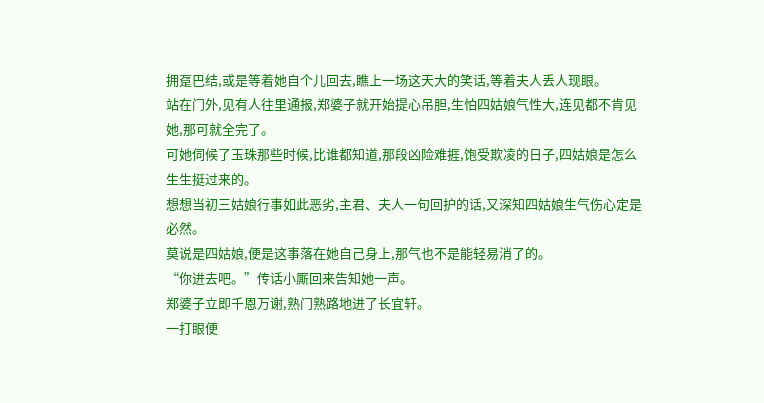拥趸巴结,或是等着她自个儿回去,瞧上一场这天大的笑话,等着夫人丢人现眼。
站在门外,见有人往里通报,郑婆子就开始提心吊胆,生怕四姑娘气性大,连见都不肯见她,那可就全完了。
可她伺候了玉珠那些时候,比谁都知道,那段凶险难捱,饱受欺凌的日子,四姑娘是怎么生生挺过来的。
想想当初三姑娘行事如此恶劣,主君、夫人一句回护的话,又深知四姑娘生气伤心定是必然。
莫说是四姑娘,便是这事落在她自己身上,那气也不是能轻易消了的。
“你进去吧。”传话小厮回来告知她一声。
郑婆子立即千恩万谢,熟门熟路地进了长宜轩。
一打眼便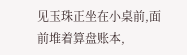见玉珠正坐在小桌前,面前堆着算盘账本,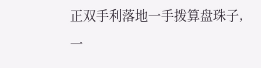正双手利落地一手拨算盘珠子,一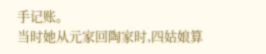手记账。
当时她从元家回陶家时,四姑娘算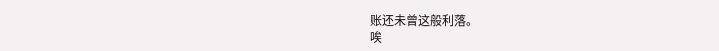账还未曾这般利落。
唉